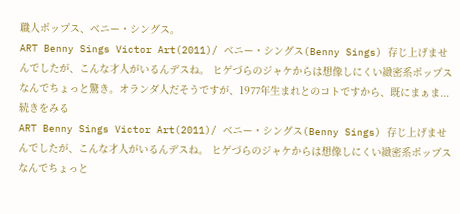職人ポップス、ベニー・シングス。
ART Benny Sings Victor Art(2011)/ ベニー・シングス(Benny Sings) 存じ上げませんでしたが、こんな才人がいるんデスね。 ヒゲづらのジャケからは想像しにくい緻密系ポップスなんでちょっと驚き。オランダ人だそうですが、1977年生まれとのコトですから、既にまぁま... 続きをみる
ART Benny Sings Victor Art(2011)/ ベニー・シングス(Benny Sings) 存じ上げませんでしたが、こんな才人がいるんデスね。 ヒゲづらのジャケからは想像しにくい緻密系ポップスなんでちょっと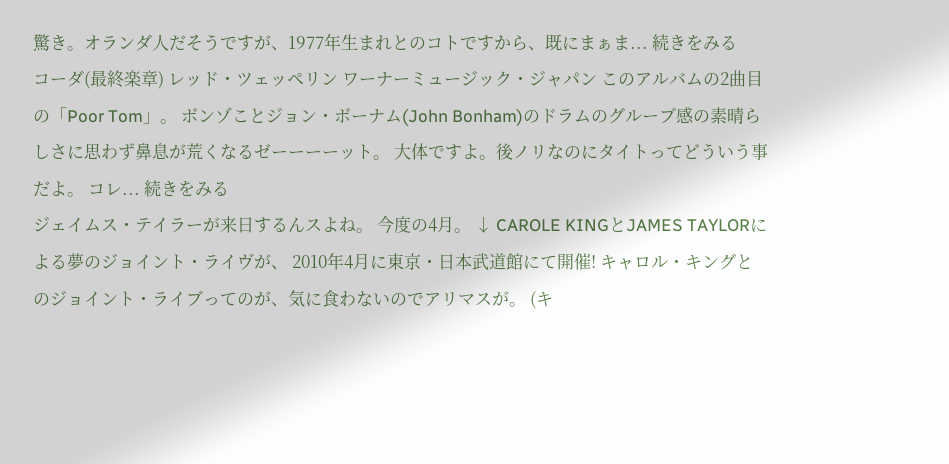驚き。オランダ人だそうですが、1977年生まれとのコトですから、既にまぁま... 続きをみる
コーダ(最終楽章) レッド・ツェッペリン ワーナーミュージック・ジャパン このアルバムの2曲目の「Poor Tom」。 ボンゾことジョン・ボーナム(John Bonham)のドラムのグルーブ感の素晴らしさに思わず鼻息が荒くなるゼーーーーット。 大体ですよ。後ノリなのにタイトってどういう事だよ。 コレ... 続きをみる
ジェイムス・テイラーが来日するんスよね。 今度の4月。 ↓ CAROLE KINGとJAMES TAYLORによる夢のジョイント・ライヴが、 2010年4月に東京・日本武道館にて開催! キャロル・キングとのジョイント・ライブってのが、気に食わないのでアリマスが。 (キ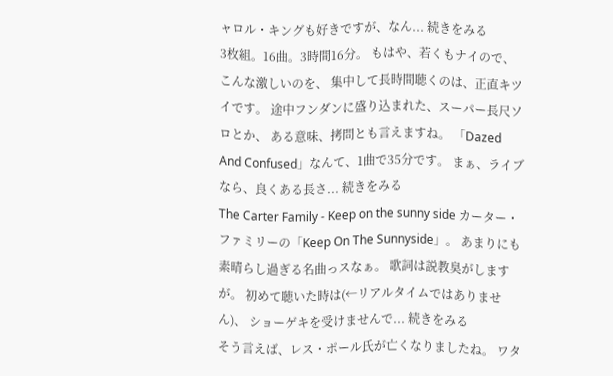ャロル・キングも好きですが、なん... 続きをみる
3枚組。16曲。3時間16分。 もはや、若くもナイので、こんな激しいのを、 集中して長時間聴くのは、正直キツイです。 途中フンダンに盛り込まれた、スーパー長尺ソロとか、 ある意味、拷問とも言えますね。 「Dazed And Confused」なんて、1曲で35分です。 まぁ、ライブなら、良くある長さ... 続きをみる
The Carter Family - Keep on the sunny side カーター・ファミリーの「Keep On The Sunnyside」。 あまりにも素晴らし過ぎる名曲っスなぁ。 歌詞は説教臭がしますが。 初めて聴いた時は(←リアルタイムではありません)、 ショーゲキを受けませんで... 続きをみる
そう言えば、レス・ポール氏が亡くなりましたね。 ワタ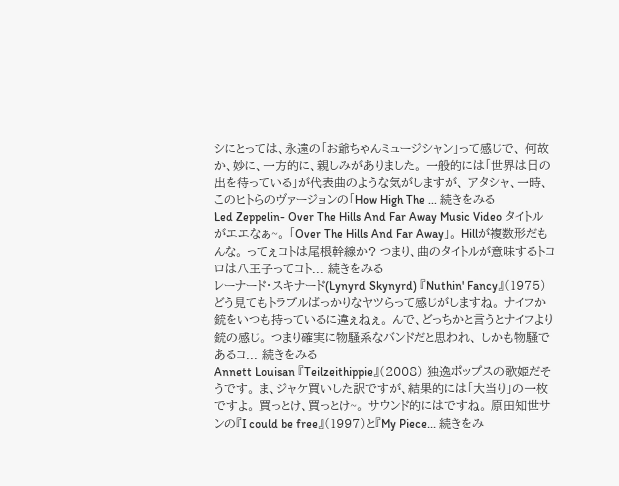シにとっては、永遠の「お爺ちゃんミュージシャン」って感じで、 何故か、妙に、一方的に、親しみがありました。 一般的には「世界は日の出を待っている」が代表曲のような気がしますが、 アタシャ、一時、このヒトらのヴァージョンの「How High The ... 続きをみる
Led Zeppelin- Over The Hills And Far Away Music Video タイトルがエエなぁ~。 「Over The Hills And Far Away」。 Hillが複数形だもんな。 ってぇコトは尾根幹線か? つまり、曲のタイトルが意味するトコロは八王子ってコト... 続きをみる
レーナード・スキナード(Lynyrd Skynyrd) 『Nuthin' Fancy』(1975) どう見てもトラブルばっかりなヤツらって感じがしますね。 ナイフか銃をいつも持っているに違ぇねぇ。 んで、どっちかと言うとナイフより銃の感じ。 つまり確実に物騒系なバンドだと思われ、 しかも物騒であるコ... 続きをみる
Annett Louisan 『Teilzeithippie』(2008) 独逸ポップスの歌姫だそうです。 ま、ジャケ買いした訳ですが、結果的には「大当り」の一枚ですよ。 買っとけ、買っとけ~。 サウンド的にはですね。 原田知世サンの『I could be free』(1997)と『My Piece... 続きをみ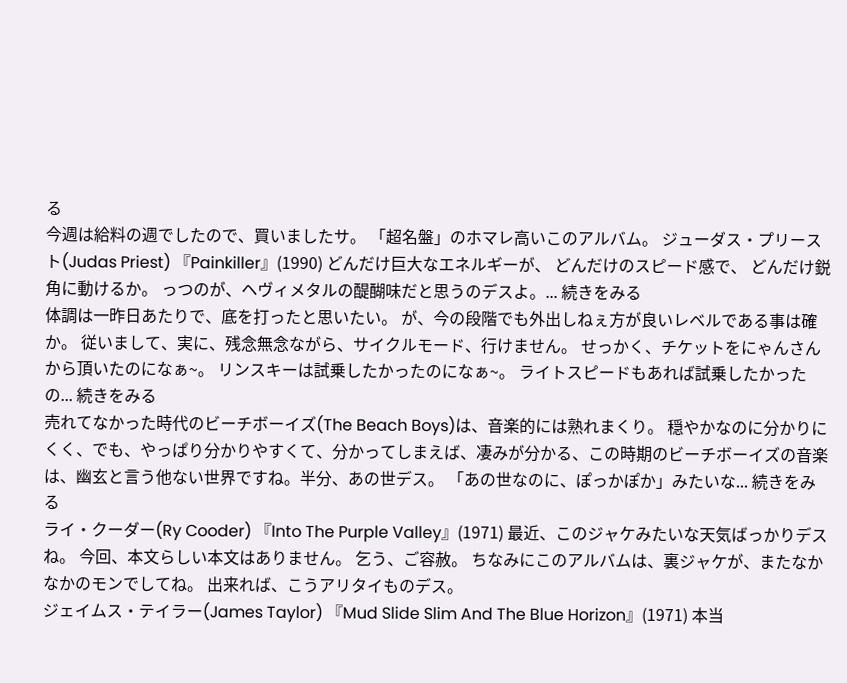る
今週は給料の週でしたので、買いましたサ。 「超名盤」のホマレ高いこのアルバム。 ジューダス・プリースト(Judas Priest) 『Painkiller』(1990) どんだけ巨大なエネルギーが、 どんだけのスピード感で、 どんだけ鋭角に動けるか。 っつのが、ヘヴィメタルの醍醐味だと思うのデスよ。... 続きをみる
体調は一昨日あたりで、底を打ったと思いたい。 が、今の段階でも外出しねぇ方が良いレベルである事は確か。 従いまして、実に、残念無念ながら、サイクルモード、行けません。 せっかく、チケットをにゃんさんから頂いたのになぁ~。 リンスキーは試乗したかったのになぁ~。 ライトスピードもあれば試乗したかったの... 続きをみる
売れてなかった時代のビーチボーイズ(The Beach Boys)は、音楽的には熟れまくり。 穏やかなのに分かりにくく、でも、やっぱり分かりやすくて、分かってしまえば、凄みが分かる、この時期のビーチボーイズの音楽は、幽玄と言う他ない世界ですね。半分、あの世デス。 「あの世なのに、ぽっかぽか」みたいな... 続きをみる
ライ・クーダー(Ry Cooder) 『Into The Purple Valley』(1971) 最近、このジャケみたいな天気ばっかりデスね。 今回、本文らしい本文はありません。 乞う、ご容赦。 ちなみにこのアルバムは、裏ジャケが、またなかなかのモンでしてね。 出来れば、こうアリタイものデス。
ジェイムス・テイラー(James Taylor) 『Mud Slide Slim And The Blue Horizon』(1971) 本当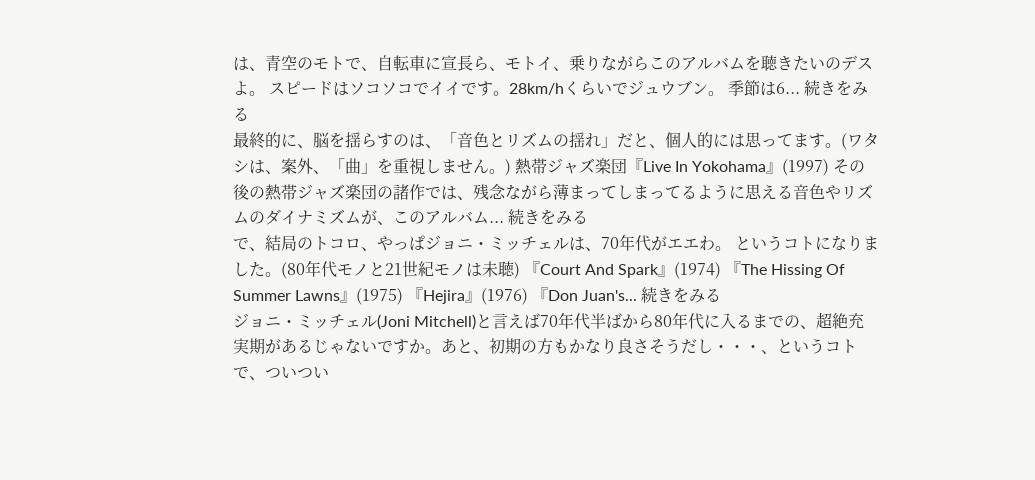は、青空のモトで、自転車に宣長ら、モトイ、乗りながらこのアルバムを聴きたいのデスよ。 スピードはソコソコでイイです。28km/hくらいでジュウブン。 季節は6... 続きをみる
最終的に、脳を揺らすのは、「音色とリズムの揺れ」だと、個人的には思ってます。(ワタシは、案外、「曲」を重視しません。) 熱帯ジャズ楽団『Live In Yokohama』(1997) その後の熱帯ジャズ楽団の諸作では、残念ながら薄まってしまってるように思える音色やリズムのダイナミズムが、このアルバム... 続きをみる
で、結局のトコロ、やっぱジョニ・ミッチェルは、70年代がエエわ。 というコトになりました。(80年代モノと21世紀モノは未聴) 『Court And Spark』(1974) 『The Hissing Of Summer Lawns』(1975) 『Hejira』(1976) 『Don Juan's... 続きをみる
ジョニ・ミッチェル(Joni Mitchell)と言えば70年代半ばから80年代に入るまでの、超絶充実期があるじゃないですか。あと、初期の方もかなり良さそうだし・・・、というコトで、ついつい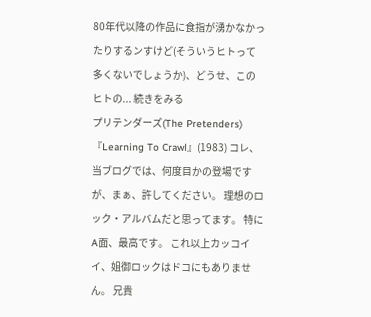80年代以降の作品に食指が湧かなかったりするンすけど(そういうヒトって多くないでしょうか)、どうせ、このヒトの... 続きをみる
プリテンダーズ(The Pretenders) 『Learning To Crawl』(1983) コレ、当ブログでは、何度目かの登場ですが、まぁ、許してください。 理想のロック・アルバムだと思ってます。 特にA面、最高です。 これ以上カッコイイ、姐御ロックはドコにもありません。 兄貴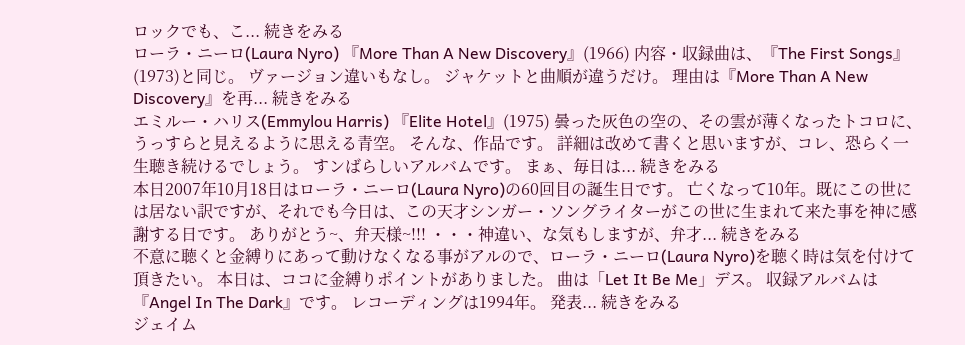ロックでも、こ... 続きをみる
ローラ・ニーロ(Laura Nyro) 『More Than A New Discovery』(1966) 内容・収録曲は、『The First Songs』(1973)と同じ。 ヴァージョン違いもなし。 ジャケットと曲順が違うだけ。 理由は『More Than A New Discovery』を再... 続きをみる
エミルー・ハリス(Emmylou Harris) 『Elite Hotel』(1975) 曇った灰色の空の、その雲が薄くなったトコロに、うっすらと見えるように思える青空。 そんな、作品です。 詳細は改めて書くと思いますが、コレ、恐らく一生聴き続けるでしょう。 すンばらしいアルバムです。 まぁ、毎日は... 続きをみる
本日2007年10月18日はローラ・ニーロ(Laura Nyro)の60回目の誕生日です。 亡くなって10年。既にこの世には居ない訳ですが、それでも今日は、この天才シンガー・ソングライターがこの世に生まれて来た事を神に感謝する日です。 ありがとう~、弁天様~!!! ・・・神違い、な気もしますが、弁才... 続きをみる
不意に聴くと金縛りにあって動けなくなる事がアルので、ローラ・ニーロ(Laura Nyro)を聴く時は気を付けて頂きたい。 本日は、ココに金縛りポイントがありました。 曲は「Let It Be Me」デス。 収録アルバムは『Angel In The Dark』です。 レコーディングは1994年。 発表... 続きをみる
ジェイム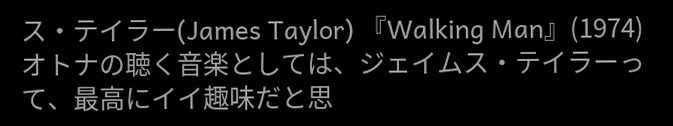ス・テイラー(James Taylor) 『Walking Man』(1974) オトナの聴く音楽としては、ジェイムス・テイラーって、最高にイイ趣味だと思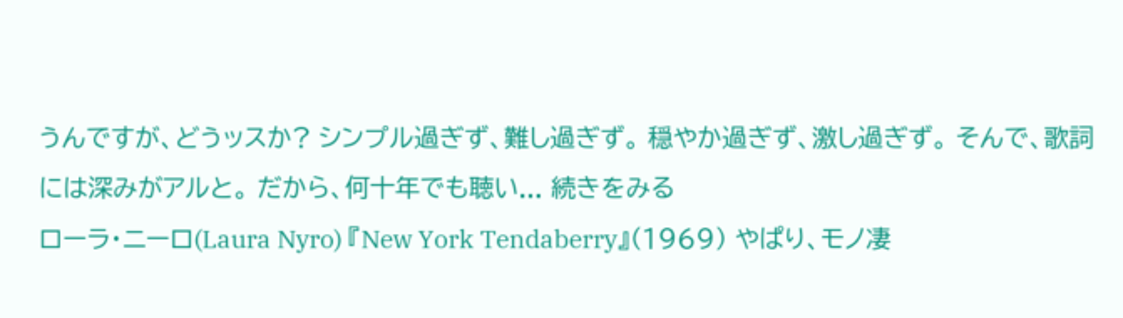うんですが、どうッスか? シンプル過ぎず、難し過ぎず。 穏やか過ぎず、激し過ぎず。 そんで、歌詞には深みがアルと。 だから、何十年でも聴い... 続きをみる
ローラ・ニーロ(Laura Nyro) 『New York Tendaberry』(1969) やぱり、モノ凄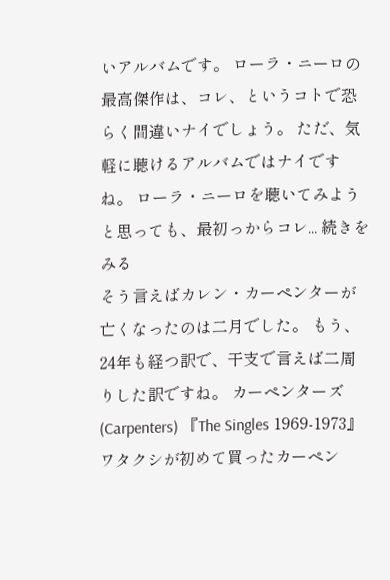いアルバムです。 ローラ・ニーロの最高傑作は、コレ、というコトで恐らく間違いナイでしょう。 ただ、気軽に聴けるアルバムではナイですね。 ローラ・ニーロを聴いてみようと思っても、最初っからコレ... 続きをみる
そう言えばカレン・カーペンターが亡くなったのは二月でした。 もう、24年も経つ訳で、干支で言えば二周りした訳ですね。 カーペンターズ(Carpenters) 『The Singles 1969-1973』 ワタクシが初めて買ったカーペン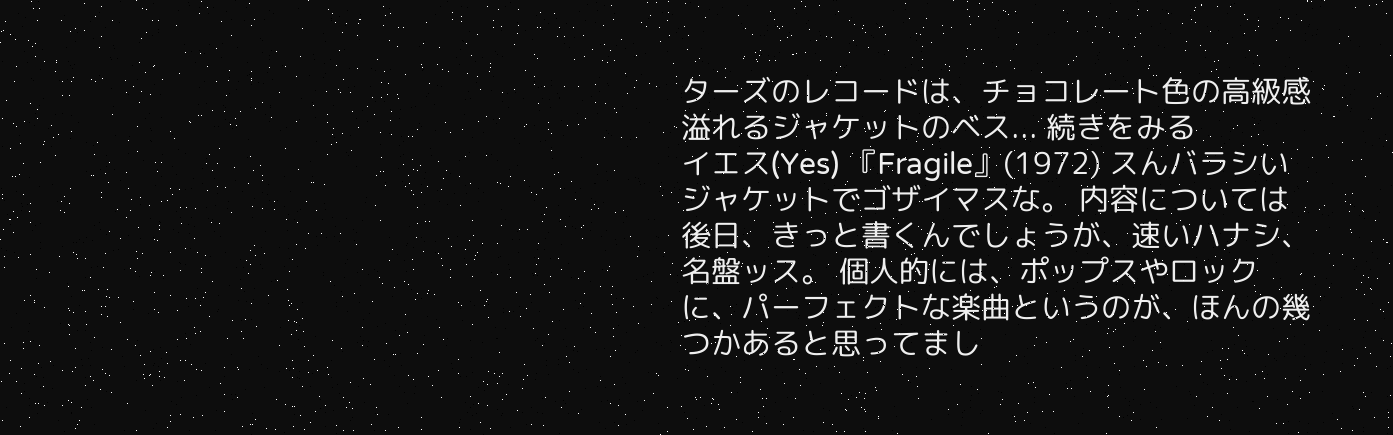ターズのレコードは、チョコレート色の高級感溢れるジャケットのベス... 続きをみる
イエス(Yes) 『Fragile』(1972) スんバラシいジャケットでゴザイマスな。 内容については後日、きっと書くんでしょうが、速いハナシ、名盤ッス。 個人的には、ポップスやロックに、パーフェクトな楽曲というのが、ほんの幾つかあると思ってまし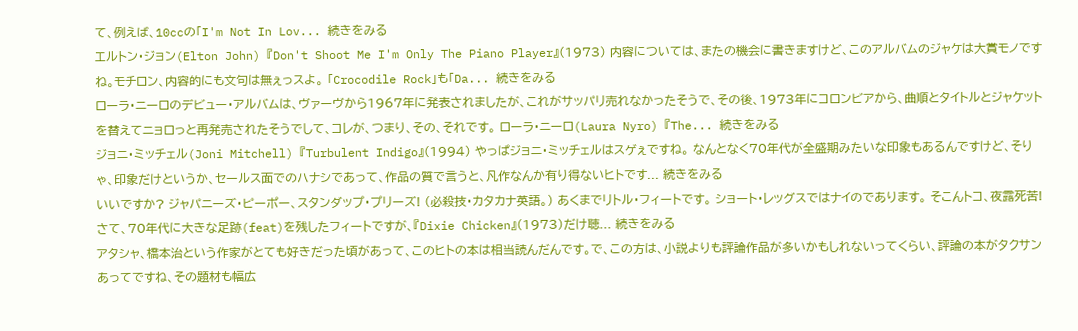て、例えば、10ccの「I'm Not In Lov... 続きをみる
エルトン・ジョン(Elton John) 『Don't Shoot Me I'm Only The Piano Player』(1973) 内容については、またの機会に書きますけど、このアルバムのジャケは大賞モノですね。モチロン、内容的にも文句は無ぇっスよ。 「Crocodile Rock」も「Da... 続きをみる
ローラ・ニーロのデビュー・アルバムは、ヴァーヴから1967年に発表されましたが、これがサッパリ売れなかったそうで、その後、1973年にコロンビアから、曲順とタイトルとジャケットを替えてニョロっと再発売されたそうでして、コレが、つまり、その、それです。 ローラ・ニーロ(Laura Nyro) 『The... 続きをみる
ジョニ・ミッチェル(Joni Mitchell) 『Turbulent Indigo』(1994) やっぱジョニ・ミッチェルはスゲぇですね。 なんとなく70年代が全盛期みたいな印象もあるんですけど、そりゃ、印象だけというか、セールス面でのハナシであって、作品の質で言うと、凡作なんか有り得ないヒトです... 続きをみる
いいですか? ジャパニーズ・ピーポー、スタンダップ・プリーズ! (必殺技・カタカナ英語。) あくまでリトル・フィートです。 ショート・レッグスではナイのであります。 そこんトコ、夜露死苦! さて、70年代に大きな足跡(feat)を残したフィートですが、『Dixie Chicken』(1973)だけ聴... 続きをみる
アタシャ、橋本治という作家がとても好きだった頃があって、このヒトの本は相当読んだんです。で、この方は、小説よりも評論作品が多いかもしれないってくらい、評論の本がタクサンあってですね、その題材も幅広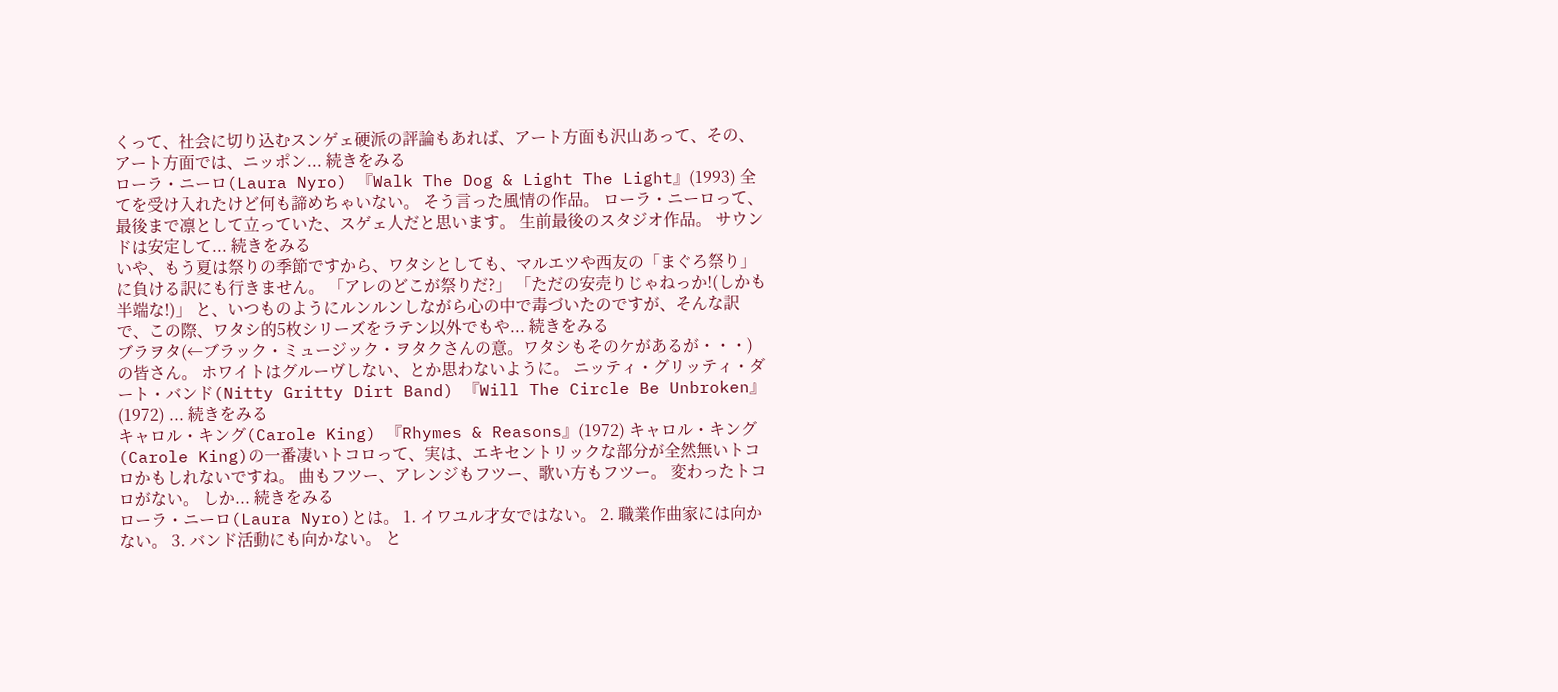くって、社会に切り込むスンゲェ硬派の評論もあれば、アート方面も沢山あって、その、アート方面では、ニッポン... 続きをみる
ローラ・ニーロ(Laura Nyro) 『Walk The Dog & Light The Light』(1993) 全てを受け入れたけど何も諦めちゃいない。 そう言った風情の作品。 ローラ・ニーロって、最後まで凛として立っていた、スゲェ人だと思います。 生前最後のスタジオ作品。 サウンドは安定して... 続きをみる
いや、もう夏は祭りの季節ですから、ワタシとしても、マルエツや西友の「まぐろ祭り」に負ける訳にも行きません。 「アレのどこが祭りだ?」 「ただの安売りじゃねっか!(しかも半端な!)」 と、いつものようにルンルンしながら心の中で毒づいたのですが、そんな訳で、この際、ワタシ的5枚シリーズをラテン以外でもや... 続きをみる
ブラヲタ(←ブラック・ミュージック・ヲタクさんの意。ワタシもそのケがあるが・・・)の皆さん。 ホワイトはグルーヴしない、とか思わないように。 ニッティ・グリッティ・ダート・バンド(Nitty Gritty Dirt Band) 『Will The Circle Be Unbroken』(1972) ... 続きをみる
キャロル・キング(Carole King) 『Rhymes & Reasons』(1972) キャロル・キング(Carole King)の一番凄いトコロって、実は、エキセントリックな部分が全然無いトコロかもしれないですね。 曲もフツー、アレンジもフツー、歌い方もフツー。 変わったトコロがない。 しか... 続きをみる
ローラ・ニーロ(Laura Nyro)とは。 1. イワユル才女ではない。 2. 職業作曲家には向かない。 3. バンド活動にも向かない。 と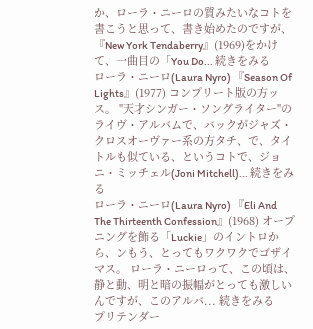か、ローラ・ニーロの質みたいなコトを書こうと思って、書き始めたのですが、『New York Tendaberry』(1969)をかけて、一曲目の「You Do... 続きをみる
ローラ・ニーロ(Laura Nyro) 『Season Of Lights』(1977) コンプリート版の方ッス。 "天才シンガー・ソングライター"のライヴ・アルバムで、バックがジャズ・クロスオーヴァー系の方タチ、で、タイトルも似ている、というコトで、ジョニ・ミッチェル(Joni Mitchell)... 続きをみる
ローラ・ニーロ(Laura Nyro) 『Eli And The Thirteenth Confession』(1968) オープニングを飾る「Luckie」のイントロから、ンもう、とってもワクワクでゴザイマス。 ローラ・ニーロって、この頃は、静と動、明と暗の振幅がとっても激しいんですが、このアルバ... 続きをみる
プリテンダー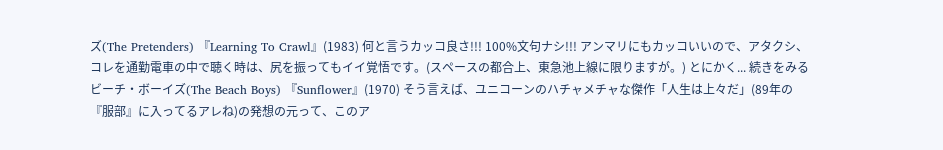ズ(The Pretenders) 『Learning To Crawl』(1983) 何と言うカッコ良さ!!! 100%文句ナシ!!! アンマリにもカッコいいので、アタクシ、コレを通勤電車の中で聴く時は、尻を振ってもイイ覚悟です。(スペースの都合上、東急池上線に限りますが。) とにかく... 続きをみる
ビーチ・ボーイズ(The Beach Boys) 『Sunflower』(1970) そう言えば、ユニコーンのハチャメチャな傑作「人生は上々だ」(89年の『服部』に入ってるアレね)の発想の元って、このア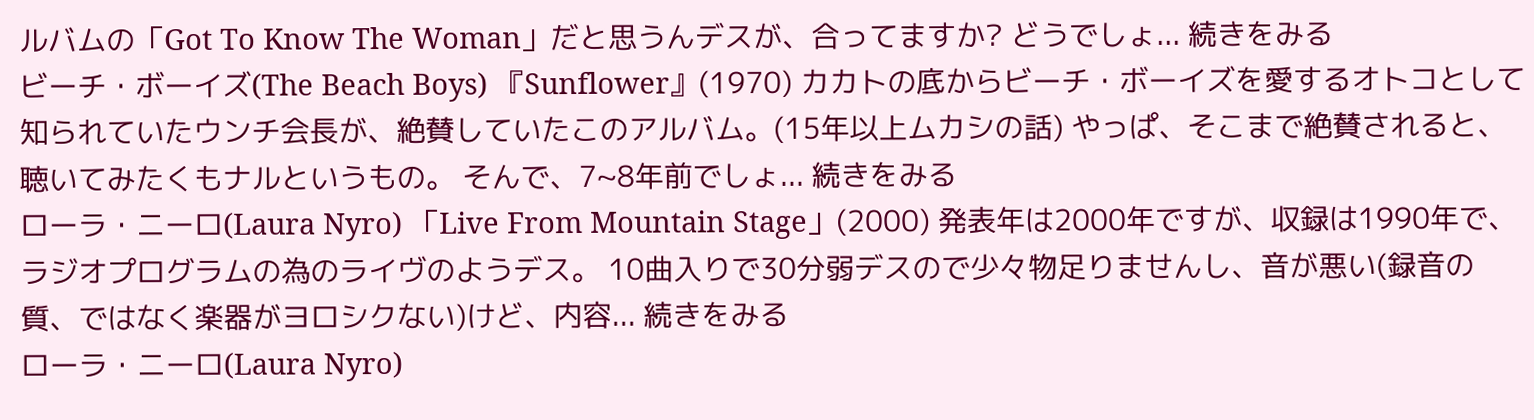ルバムの「Got To Know The Woman」だと思うんデスが、合ってますか? どうでしょ... 続きをみる
ビーチ・ボーイズ(The Beach Boys) 『Sunflower』(1970) カカトの底からビーチ・ボーイズを愛するオトコとして知られていたウンチ会長が、絶賛していたこのアルバム。(15年以上ムカシの話) やっぱ、そこまで絶賛されると、聴いてみたくもナルというもの。 そんで、7~8年前でしょ... 続きをみる
ローラ・ニーロ(Laura Nyro) 「Live From Mountain Stage」(2000) 発表年は2000年ですが、収録は1990年で、ラジオプログラムの為のライヴのようデス。 10曲入りで30分弱デスので少々物足りませんし、音が悪い(録音の質、ではなく楽器がヨロシクない)けど、内容... 続きをみる
ローラ・ニーロ(Laura Nyro)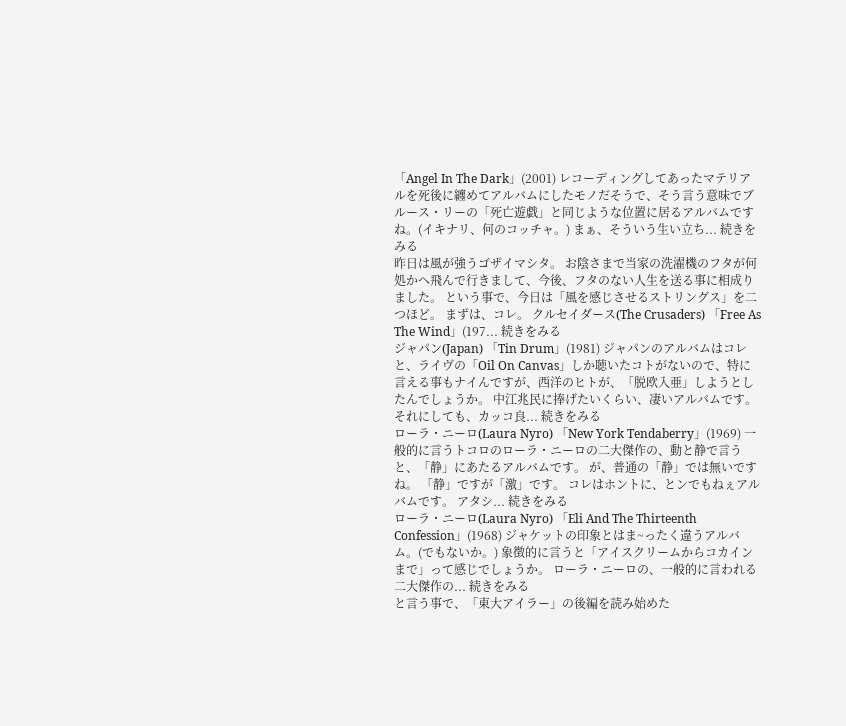「Angel In The Dark」(2001) レコーディングしてあったマテリアルを死後に纏めてアルバムにしたモノだそうで、そう言う意味でブルース・リーの「死亡遊戯」と同じような位置に居るアルバムですね。(イキナリ、何のコッチャ。) まぁ、そういう生い立ち... 続きをみる
昨日は風が強うゴザイマシタ。 お陰さまで当家の洗濯機のフタが何処かへ飛んで行きまして、今後、フタのない人生を送る事に相成りました。 という事で、今日は「風を感じさせるストリングス」を二つほど。 まずは、コレ。 クルセイダース(The Crusaders) 「Free As The Wind」(197... 続きをみる
ジャパン(Japan) 「Tin Drum」(1981) ジャパンのアルバムはコレと、ライヴの「Oil On Canvas」しか聴いたコトがないので、特に言える事もナイんですが、西洋のヒトが、「脱欧入亜」しようとしたんでしょうか。 中江兆民に捧げたいくらい、凄いアルバムです。 それにしても、カッコ良... 続きをみる
ローラ・ニーロ(Laura Nyro) 「New York Tendaberry」(1969) 一般的に言うトコロのローラ・ニーロの二大傑作の、動と静で言うと、「静」にあたるアルバムです。 が、普通の「静」では無いですね。 「静」ですが「激」です。 コレはホントに、とンでもねぇアルバムです。 アタシ... 続きをみる
ローラ・ニーロ(Laura Nyro) 「Eli And The Thirteenth Confession」(1968) ジャケットの印象とはま~ったく違うアルバム。(でもないか。) 象徴的に言うと「アイスクリームからコカインまで」って感じでしょうか。 ローラ・ニーロの、一般的に言われる二大傑作の... 続きをみる
と言う事で、「東大アイラー」の後編を読み始めた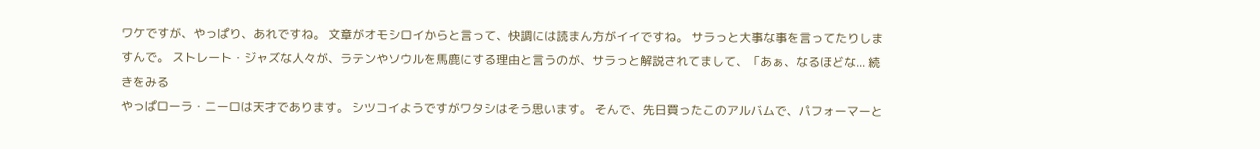ワケですが、やっぱり、あれですね。 文章がオモシロイからと言って、快調には読まん方がイイですね。 サラっと大事な事を言ってたりしますんで。 ストレート・ジャズな人々が、ラテンやソウルを馬鹿にする理由と言うのが、サラっと解説されてまして、「あぁ、なるほどな... 続きをみる
やっぱローラ・ニーロは天才であります。 シツコイようですがワタシはそう思います。 そんで、先日買ったこのアルバムで、パフォーマーと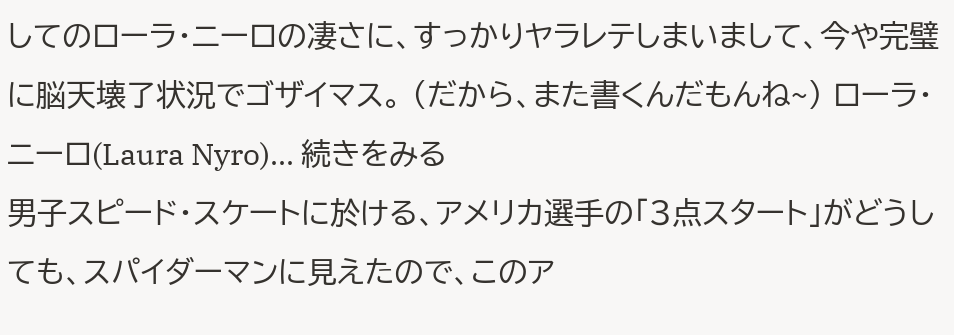してのローラ・ニーロの凄さに、すっかりヤラレテしまいまして、今や完璧に脳天壊了状況でゴザイマス。 (だから、また書くんだもんね~) ローラ・ニーロ(Laura Nyro)... 続きをみる
男子スピード・スケートに於ける、アメリカ選手の「3点スタート」がどうしても、スパイダーマンに見えたので、このア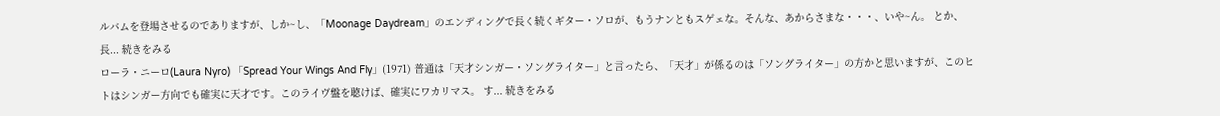ルバムを登場させるのでありますが、しか~し、「Moonage Daydream」のエンディングで長く続くギター・ソロが、もうナンともスゲェな。そんな、あからさまな・・・、いや~ん。 とか、長... 続きをみる
ローラ・ニーロ(Laura Nyro) 「Spread Your Wings And Fly」(1971) 普通は「天才シンガー・ソングライター」と言ったら、「天才」が係るのは「ソングライター」の方かと思いますが、このヒトはシンガー方向でも確実に天才です。このライヴ盤を聴けば、確実にワカリマス。 す... 続きをみる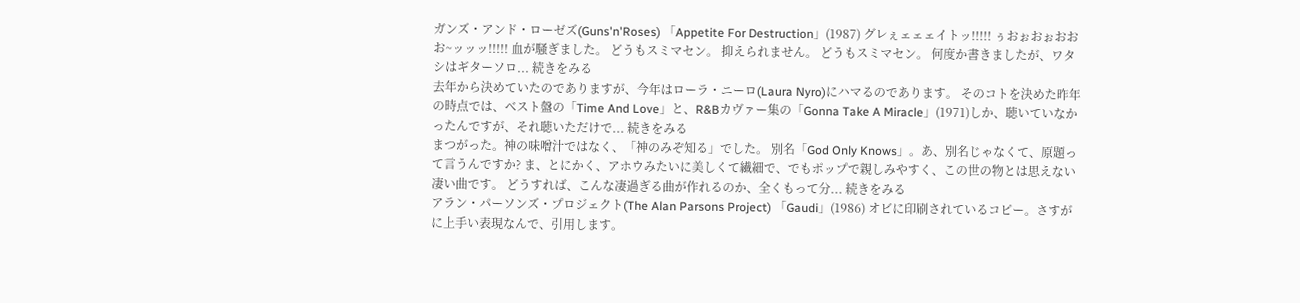ガンズ・アンド・ローゼズ(Guns'n'Roses) 「Appetite For Destruction」(1987) グレぇェェェイトッ!!!!! ぅおぉおぉおおお~ッッッ!!!!! 血が騒ぎました。 どうもスミマセン。 抑えられません。 どうもスミマセン。 何度か書きましたが、ワタシはギターソロ... 続きをみる
去年から決めていたのでありますが、今年はローラ・ニーロ(Laura Nyro)にハマるのであります。 そのコトを決めた昨年の時点では、ベスト盤の「Time And Love」と、R&Bカヴァー集の「Gonna Take A Miracle」(1971)しか、聴いていなかったんですが、それ聴いただけで... 続きをみる
まつがった。神の味噌汁ではなく、「神のみぞ知る」でした。 別名「God Only Knows」。あ、別名じゃなくて、原題って言うんですか? ま、とにかく、アホウみたいに美しくて繊細で、でもポップで親しみやすく、この世の物とは思えない凄い曲です。 どうすれば、こんな凄過ぎる曲が作れるのか、全くもって分... 続きをみる
アラン・パーソンズ・プロジェクト(The Alan Parsons Project) 「Gaudi」(1986) オビに印刷されているコピー。さすがに上手い表現なんで、引用します。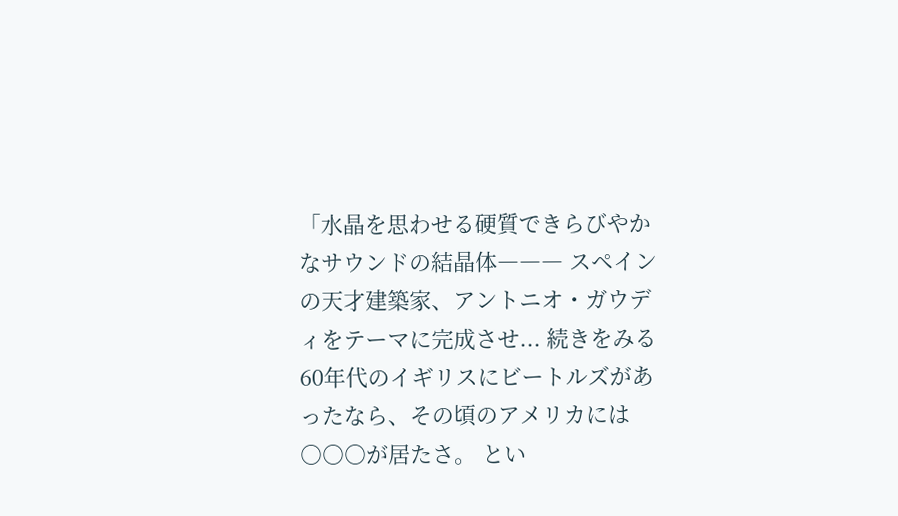「水晶を思わせる硬質できらびやかなサウンドの結晶体――― スペインの天才建築家、アントニオ・ガウディをテーマに完成させ... 続きをみる
60年代のイギリスにビートルズがあったなら、その頃のアメリカには○○○が居たさ。 とい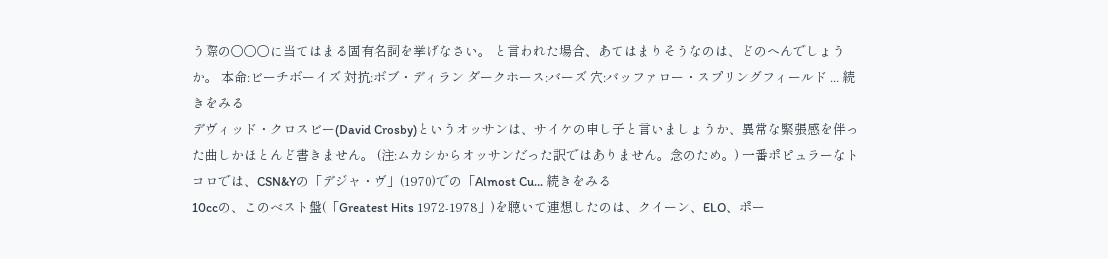う際の○○○に当てはまる固有名詞を挙げなさい。 と言われた場合、あてはまりそうなのは、どのへんでしょうか。 本命:ビーチボーイズ 対抗:ボブ・ディラン ダークホース:バーズ 穴:バッファロー・スプリングフィールド ... 続きをみる
デヴィッド・クロスビー(David Crosby)というオッサンは、サイケの申し子と言いましょうか、異常な緊張感を伴った曲しかほとんど書きません。 (注:ムカシからオッサンだった訳ではありません。念のため。) 一番ポピュラーなトコロでは、CSN&Yの「デジャ・ヴ」(1970)での「Almost Cu... 続きをみる
10ccの、このベスト盤(「Greatest Hits 1972-1978」)を聴いて連想したのは、クイーン、ELO、ポー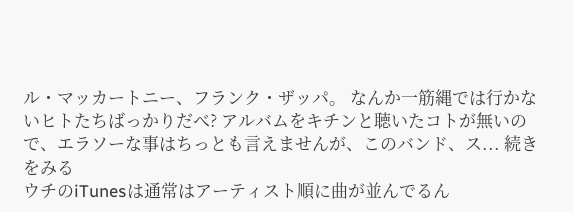ル・マッカートニー、フランク・ザッパ。 なんか一筋縄では行かないヒトたちばっかりだべ? アルバムをキチンと聴いたコトが無いので、エラソーな事はちっとも言えませんが、このバンド、ス... 続きをみる
ウチのiTunesは通常はアーティスト順に曲が並んでるん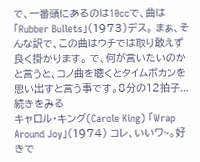で、一番頭にあるのは10ccで、曲は「Rubber Bullets」(1973)デス。 まぁ、そんな訳で、この曲はウチでは取り敢えず良く掛かります。 で、何が言いたいのかと言うと、コノ曲を聴くとタイムボカンを思い出すと言う事です。8分の12拍子... 続きをみる
キャロル・キング(Carole King) 「Wrap Around Joy」(1974) コレ、いいワ~。好きで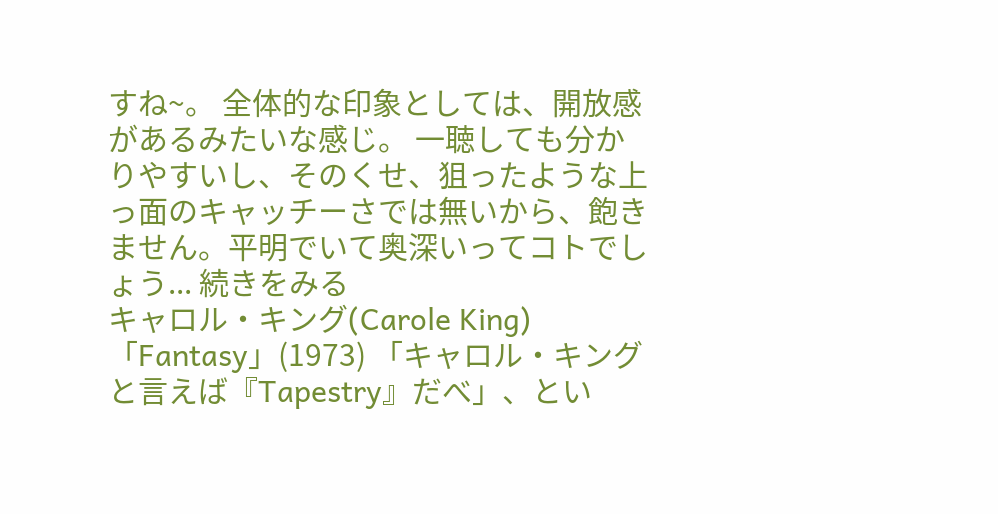すね~。 全体的な印象としては、開放感があるみたいな感じ。 一聴しても分かりやすいし、そのくせ、狙ったような上っ面のキャッチーさでは無いから、飽きません。平明でいて奥深いってコトでしょう... 続きをみる
キャロル・キング(Carole King) 「Fantasy」(1973) 「キャロル・キングと言えば『Tapestry』だべ」、とい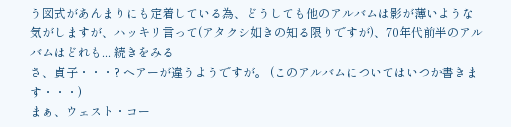う図式があんまりにも定着している為、どうしても他のアルバムは影が薄いような気がしますが、ハッキリ言って(アタクシ如きの知る限りですが)、70年代前半のアルバムはどれも... 続きをみる
さ、貞子・・・? ヘアーが違うようですが。 (このアルバムについてはいつか書きます・・・)
まぁ、ウェスト・コー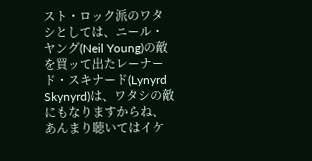スト・ロック派のワタシとしては、ニール・ヤング(Neil Young)の敵を買ッて出たレーナード・スキナード(Lynyrd Skynyrd)は、ワタシの敵にもなりますからね、あんまり聴いてはイケ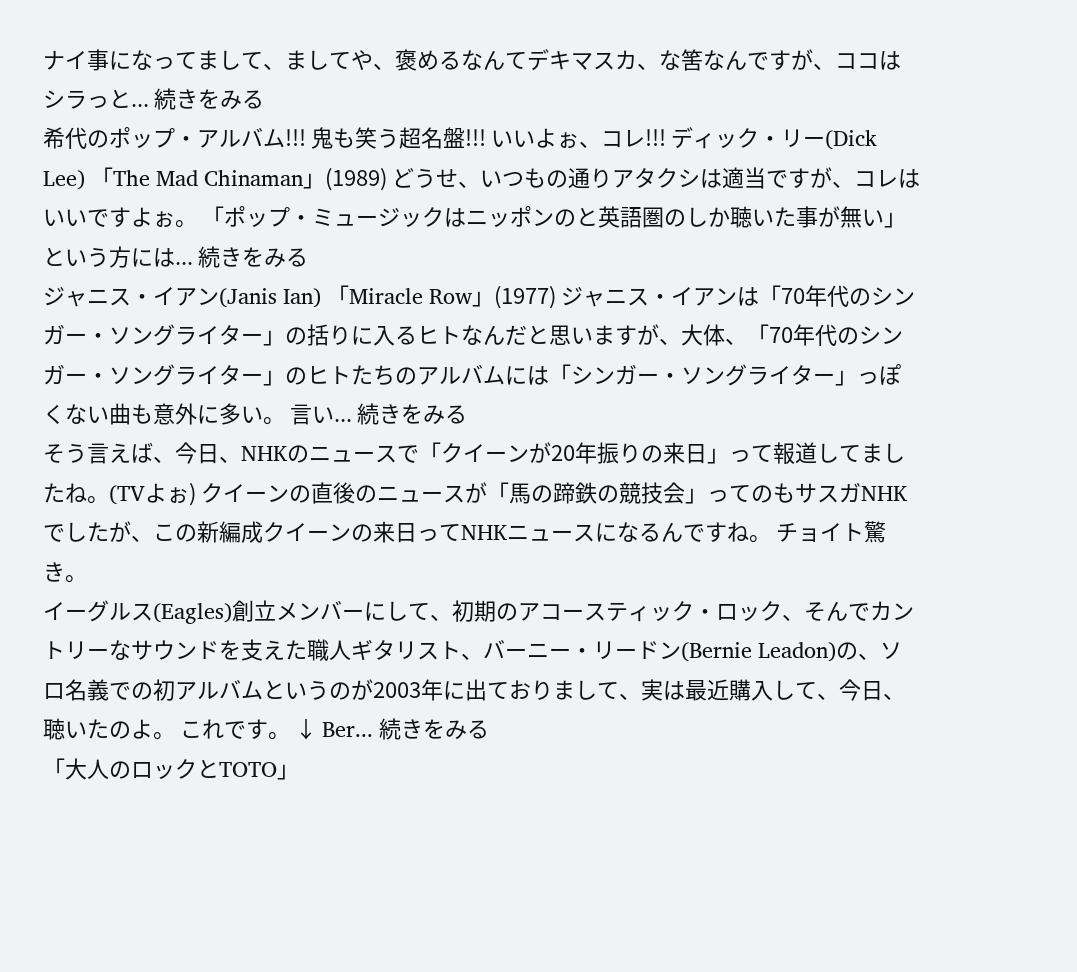ナイ事になってまして、ましてや、褒めるなんてデキマスカ、な筈なんですが、ココはシラっと... 続きをみる
希代のポップ・アルバム!!! 鬼も笑う超名盤!!! いいよぉ、コレ!!! ディック・リー(Dick Lee) 「The Mad Chinaman」(1989) どうせ、いつもの通りアタクシは適当ですが、コレはいいですよぉ。 「ポップ・ミュージックはニッポンのと英語圏のしか聴いた事が無い」という方には... 続きをみる
ジャニス・イアン(Janis Ian) 「Miracle Row」(1977) ジャニス・イアンは「70年代のシンガー・ソングライター」の括りに入るヒトなんだと思いますが、大体、「70年代のシンガー・ソングライター」のヒトたちのアルバムには「シンガー・ソングライター」っぽくない曲も意外に多い。 言い... 続きをみる
そう言えば、今日、NHKのニュースで「クイーンが20年振りの来日」って報道してましたね。(TVよぉ) クイーンの直後のニュースが「馬の蹄鉄の競技会」ってのもサスガNHKでしたが、この新編成クイーンの来日ってNHKニュースになるんですね。 チョイト驚き。
イーグルス(Eagles)創立メンバーにして、初期のアコースティック・ロック、そんでカントリーなサウンドを支えた職人ギタリスト、バーニー・リードン(Bernie Leadon)の、ソロ名義での初アルバムというのが2003年に出ておりまして、実は最近購入して、今日、聴いたのよ。 これです。 ↓ Ber... 続きをみる
「大人のロックとTOTO」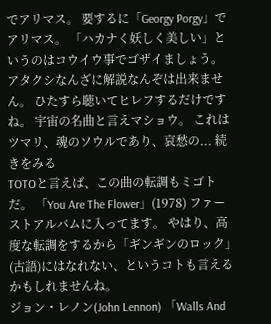でアリマス。 要するに「Georgy Porgy」でアリマス。 「ハカナく妖しく美しい」というのはコウイウ事でゴザイましょう。 アタクシなんざに解説なんぞは出来ません。 ひたすら聴いてヒレフするだけですね。 宇宙の名曲と言えマショウ。 これはツマリ、魂のソウルであり、哀愁の... 続きをみる
TOTOと言えば、この曲の転調もミゴトだ。 「You Are The Flower」(1978) ファーストアルバムに入ってます。 やはり、高度な転調をするから「ギンギンのロック」(古語)にはなれない、というコトも言えるかもしれませんね。
ジョン・レノン(John Lennon) 「Walls And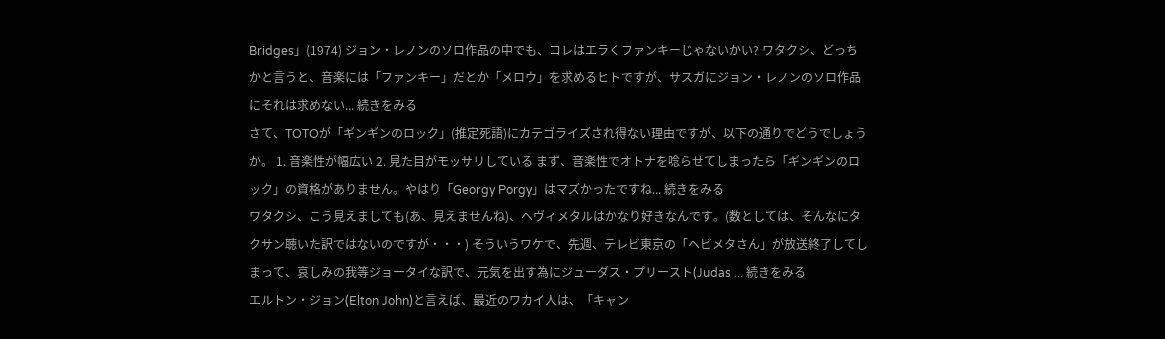Bridges」(1974) ジョン・レノンのソロ作品の中でも、コレはエラくファンキーじゃないかい? ワタクシ、どっちかと言うと、音楽には「ファンキー」だとか「メロウ」を求めるヒトですが、サスガにジョン・レノンのソロ作品にそれは求めない... 続きをみる
さて、TOTOが「ギンギンのロック」(推定死語)にカテゴライズされ得ない理由ですが、以下の通りでどうでしょうか。 1. 音楽性が幅広い 2. 見た目がモッサリしている まず、音楽性でオトナを唸らせてしまったら「ギンギンのロック」の資格がありません。やはり「Georgy Porgy」はマズかったですね... 続きをみる
ワタクシ、こう見えましても(あ、見えませんね)、ヘヴィメタルはかなり好きなんです。(数としては、そんなにタクサン聴いた訳ではないのですが・・・) そういうワケで、先週、テレビ東京の「ヘビメタさん」が放送終了してしまって、哀しみの我等ジョータイな訳で、元気を出す為にジューダス・プリースト(Judas ... 続きをみる
エルトン・ジョン(Elton John)と言えば、最近のワカイ人は、「キャン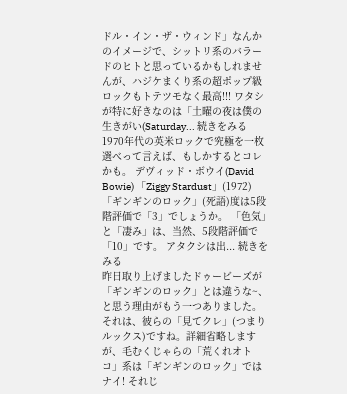ドル・イン・ザ・ウィンド」なんかのイメージで、シットリ系のバラードのヒトと思っているかもしれませんが、ハジケまくり系の超ポップ級ロックもトテツモなく最高!!! ワタシが特に好きなのは「土曜の夜は僕の生きがい(Saturday... 続きをみる
1970年代の英米ロックで究極を一枚選べって言えば、もしかするとコレかも。 デヴィッド・ボウイ(David Bowie) 「Ziggy Stardust」(1972) 「ギンギンのロック」(死語)度は5段階評価で「3」でしょうか。 「色気」と「凄み」は、当然、5段階評価で「10」です。 アタクシは出... 続きをみる
昨日取り上げましたドゥービーズが「ギンギンのロック」とは違うな~、と思う理由がもう一つありました。 それは、彼らの「見てクレ」(つまりルックス)ですね。詳細省略しますが、毛むくじゃらの「荒くれオトコ」系は「ギンギンのロック」ではナイ! それじ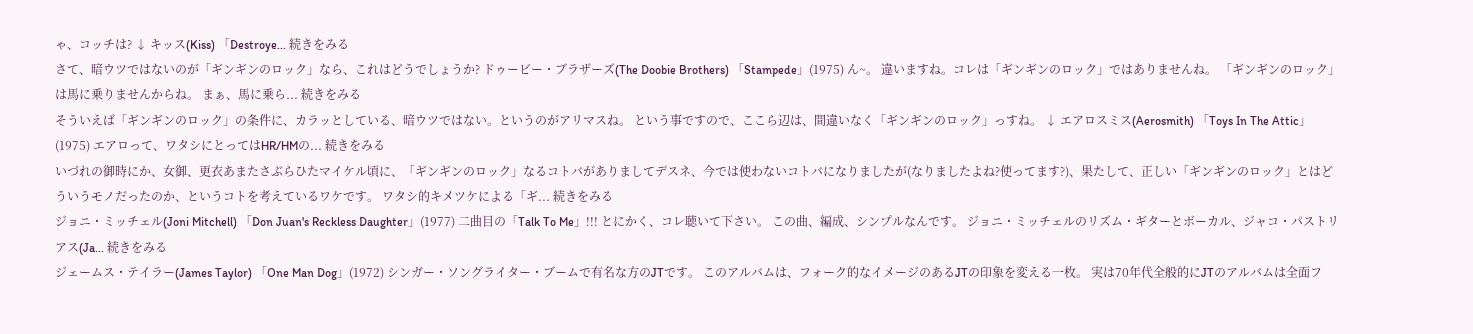ゃ、コッチは? ↓ キッス(Kiss) 「Destroye... 続きをみる
さて、暗ウツではないのが「ギンギンのロック」なら、これはどうでしょうか? ドゥービー・ブラザーズ(The Doobie Brothers) 「Stampede」(1975) ん~。 違いますね。コレは「ギンギンのロック」ではありませんね。 「ギンギンのロック」は馬に乗りませんからね。 まぁ、馬に乗ら... 続きをみる
そういえば「ギンギンのロック」の条件に、カラッとしている、暗ウツではない。というのがアリマスね。 という事ですので、ここら辺は、間違いなく「ギンギンのロック」っすね。 ↓ エアロスミス(Aerosmith) 「Toys In The Attic」(1975) エアロって、ワタシにとってはHR/HMの... 続きをみる
いづれの御時にか、女御、更衣あまたさぶらひたマイケル頃に、「ギンギンのロック」なるコトバがありましてデスネ、今では使わないコトバになりましたが(なりましたよね?使ってます?)、果たして、正しい「ギンギンのロック」とはどういうモノだったのか、というコトを考えているワケです。 ワタシ的キメツケによる「ギ... 続きをみる
ジョニ・ミッチェル(Joni Mitchell) 「Don Juan's Reckless Daughter」(1977) 二曲目の「Talk To Me」!!! とにかく、コレ聴いて下さい。 この曲、編成、シンプルなんです。 ジョニ・ミッチェルのリズム・ギターとボーカル、ジャコ・パストリアス(Ja... 続きをみる
ジェームス・テイラー(James Taylor) 「One Man Dog」(1972) シンガー・ソングライター・ブームで有名な方のJTです。 このアルバムは、フォーク的なイメージのあるJTの印象を変える一枚。 実は70年代全般的にJTのアルバムは全面フ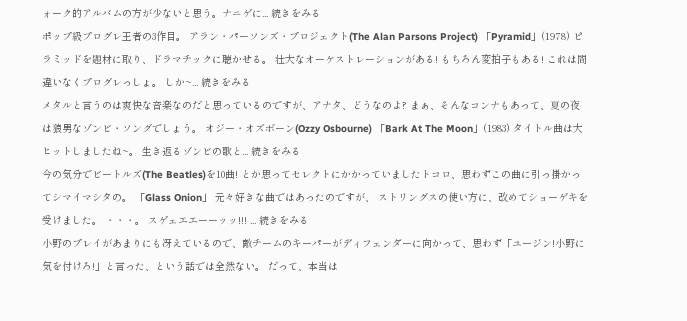ォーク的アルバムの方が少ないと思う。ナニゲに... 続きをみる
ポップ級プログレ王者の3作目。 アラン・パーソンズ・プロジェクト(The Alan Parsons Project) 「Pyramid」(1978) ピラミッドを題材に取り、ドラマチックに聴かせる。 壮大なオーケストレーションがある! もちろん変拍子もある! これは間違いなくプログレっしょ。 しか~... 続きをみる
メタルと言うのは爽快な音楽なのだと思っているのですが、アナタ、どうなのよ? まぁ、そんなコンナもあって、夏の夜は狼男なゾンビ・ソングでしょう。 オジー・オズボーン(Ozzy Osbourne) 「Bark At The Moon」(1983) タイトル曲は大ヒットしましたね~。 生き返るゾンビの歌と... 続きをみる
今の気分でビートルズ(The Beatles)を10曲! とか思ってセレクトにかかっていましたトコロ、思わずこの曲に引っ掛かってシマイマシタの。 「Glass Onion」 元々好きな曲ではあったのですが、 ストリングスの使い方に、改めてショーゲキを受けました。 ・・・。 スゲェエエーーッッ!!! ... 続きをみる
小野のプレイがあまりにも冴えているので、敵チームのキーパーがディフェンダーに向かって、思わず「ユージン!小野に気を付けろ!」と言った、という話では全然ない。 だって、本当は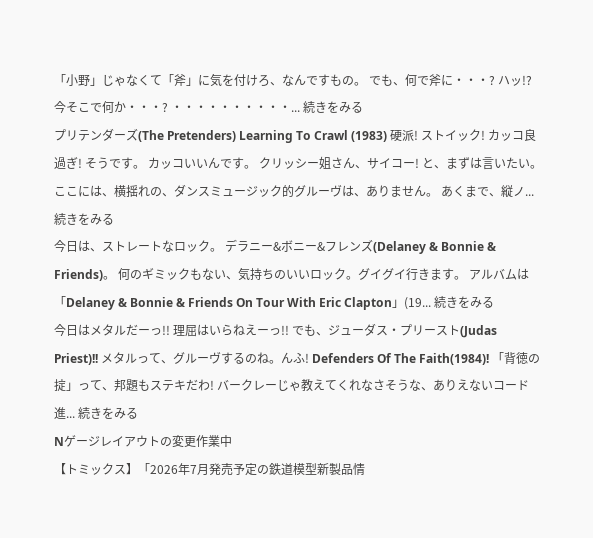「小野」じゃなくて「斧」に気を付けろ、なんですもの。 でも、何で斧に・・・? ハッ!?今そこで何か・・・? ・・・・・・・・・・... 続きをみる
プリテンダーズ(The Pretenders) Learning To Crawl (1983) 硬派! ストイック! カッコ良過ぎ! そうです。 カッコいいんです。 クリッシー姐さん、サイコー! と、まずは言いたい。 ここには、横揺れの、ダンスミュージック的グルーヴは、ありません。 あくまで、縦ノ... 続きをみる
今日は、ストレートなロック。 デラニー&ボニー&フレンズ(Delaney & Bonnie & Friends)。 何のギミックもない、気持ちのいいロック。グイグイ行きます。 アルバムは「Delaney & Bonnie & Friends On Tour With Eric Clapton」(19... 続きをみる
今日はメタルだーっ!! 理屈はいらねえーっ!! でも、ジューダス・プリースト(Judas Priest)!! メタルって、グルーヴするのね。んふ! Defenders Of The Faith(1984)! 「背徳の掟」って、邦題もステキだわ! バークレーじゃ教えてくれなさそうな、ありえないコード進... 続きをみる
Nゲージレイアウトの変更作業中
【トミックス】「2026年7月発売予定の鉄道模型新製品情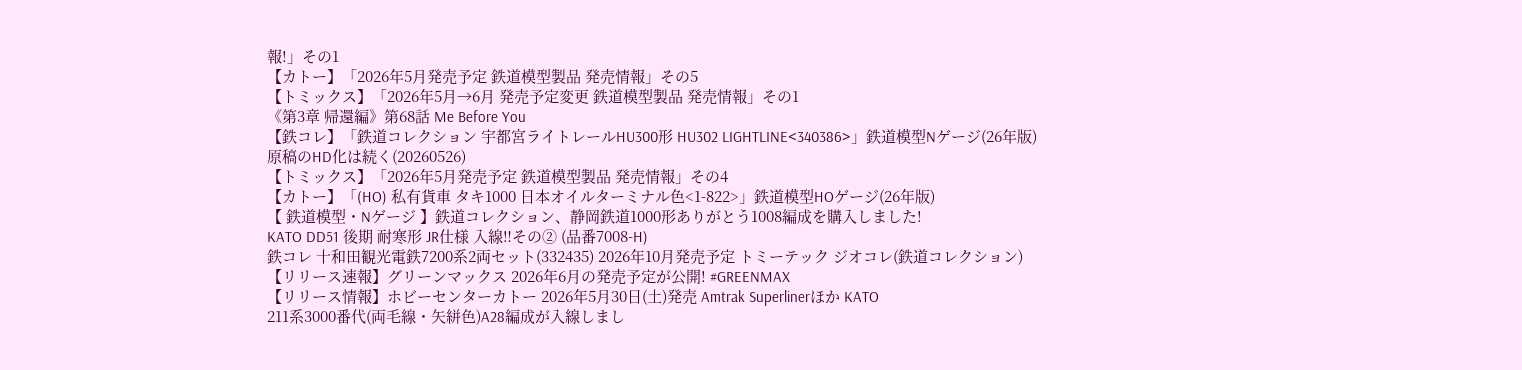報!」その1
【カトー】「2026年5月発売予定 鉄道模型製品 発売情報」その5
【トミックス】「2026年5月→6月 発売予定変更 鉄道模型製品 発売情報」その1
《第3章 帰還編》第68話 Me Before You
【鉄コレ】「鉄道コレクション 宇都宮ライトレールHU300形 HU302 LIGHTLINE<340386>」鉄道模型Nゲージ(26年版)
原稿のHD化は続く(20260526)
【トミックス】「2026年5月発売予定 鉄道模型製品 発売情報」その4
【カトー】「(HO) 私有貨車 タキ1000 日本オイルターミナル色<1-822>」鉄道模型HOゲージ(26年版)
【 鉄道模型・Nゲージ 】鉄道コレクション、静岡鉄道1000形ありがとう1008編成を購入しました!
KATO DD51 後期 耐寒形 JR仕様 入線‼その② (品番7008-H)
鉄コレ 十和田観光電鉄7200系2両セット(332435) 2026年10月発売予定 トミーテック ジオコレ(鉄道コレクション)
【リリース速報】グリーンマックス 2026年6月の発売予定が公開! #GREENMAX
【リリース情報】ホビーセンターカトー 2026年5月30日(土)発売 Amtrak Superlinerほか KATO
211系3000番代(両毛線・矢絣色)A28編成が入線しまし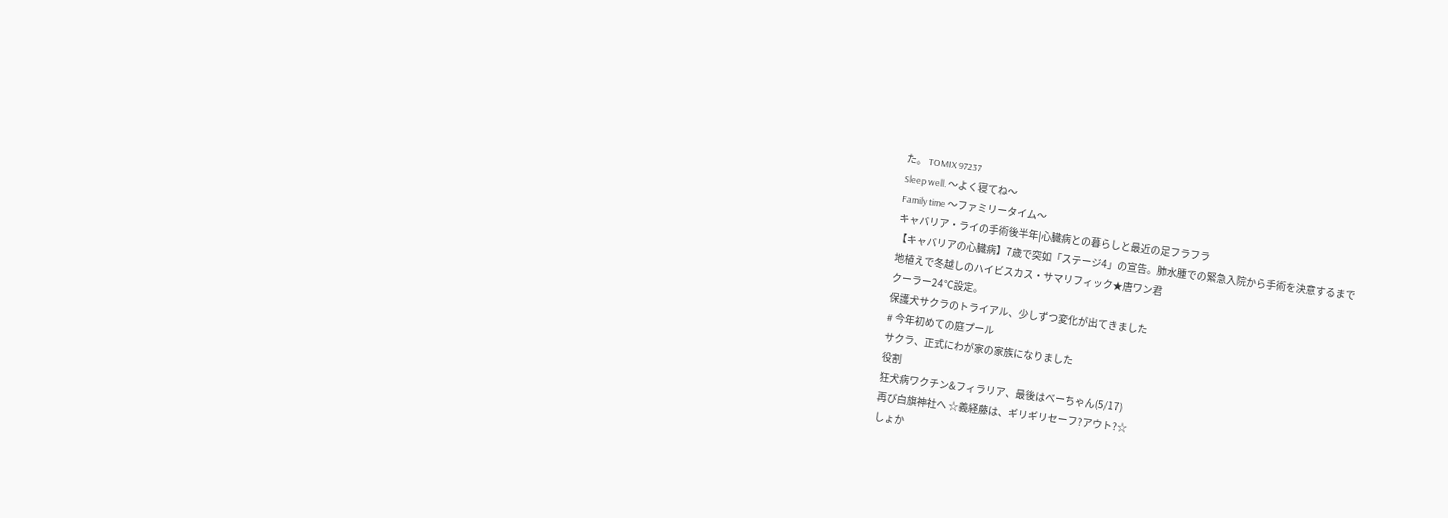た。 TOMIX 97237
Sleep well. 〜よく寝てね〜
Family time 〜ファミリータイム〜
キャバリア・ライの手術後半年|心臓病との暮らしと最近の足フラフラ
【キャバリアの心臓病】7歳で突如「ステージ4」の宣告。肺水腫での緊急入院から手術を決意するまで
地植えで冬越しのハイビスカス・サマリフィック★唐ワン君
クーラー24℃設定。
保護犬サクラのトライアル、少しずつ変化が出てきました
# 今年初めての庭プール
サクラ、正式にわが家の家族になりました
役割
狂犬病ワクチン&フィラリア、最後はべーちゃん(5/17)
再び白旗神社へ ☆義経藤は、ギリギリセーフ?アウト?☆
しょか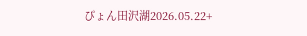ぴょん田沢湖2026.05.22+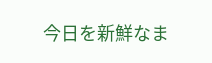今日を新鮮なま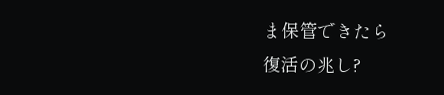ま保管できたら
復活の兆し?